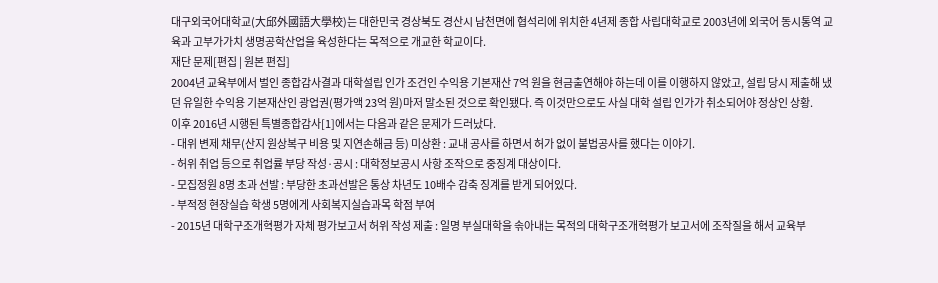대구외국어대학교(大邱外國語大學校)는 대한민국 경상북도 경산시 남천면에 협석리에 위치한 4년제 종합 사립대학교로 2003년에 외국어 동시통역 교육과 고부가가치 생명공학산업을 육성한다는 목적으로 개교한 학교이다.
재단 문제[편집 | 원본 편집]
2004년 교육부에서 벌인 종합감사결과 대학설립 인가 조건인 수익용 기본재산 7억 원을 현금출연해야 하는데 이를 이행하지 않았고, 설립 당시 제출해 냈던 유일한 수익용 기본재산인 광업권(평가액 23억 원)마저 말소된 것으로 확인됐다. 즉 이것만으로도 사실 대학 설립 인가가 취소되어야 정상인 상황.
이후 2016년 시행된 특별종합감사[1]에서는 다음과 같은 문제가 드러났다.
- 대위 변제 채무(산지 원상복구 비용 및 지연손해금 등) 미상환 : 교내 공사를 하면서 허가 없이 불법공사를 했다는 이야기.
- 허위 취업 등으로 취업률 부당 작성·공시 : 대학정보공시 사항 조작으로 중징계 대상이다.
- 모집정원 8명 초과 선발 : 부당한 초과선발은 통상 차년도 10배수 감축 징계를 받게 되어있다.
- 부적정 현장실습 학생 5명에게 사회복지실습과목 학점 부여
- 2015년 대학구조개혁평가 자체 평가보고서 허위 작성 제출 : 일명 부실대학을 솎아내는 목적의 대학구조개혁평가 보고서에 조작질을 해서 교육부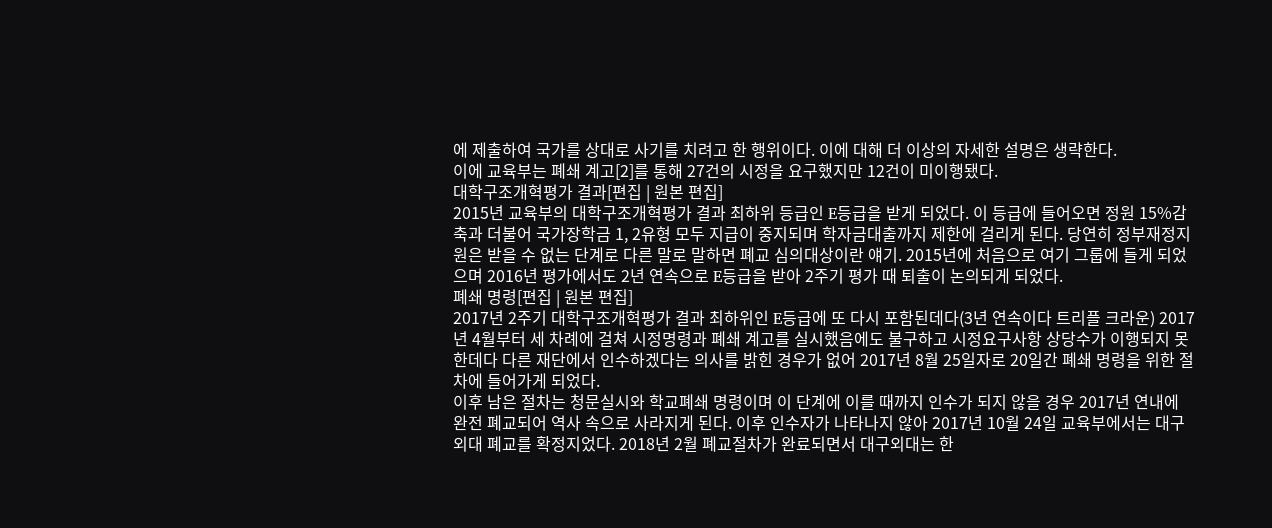에 제출하여 국가를 상대로 사기를 치려고 한 행위이다. 이에 대해 더 이상의 자세한 설명은 생략한다.
이에 교육부는 폐쇄 계고[2]를 통해 27건의 시정을 요구했지만 12건이 미이행됐다.
대학구조개혁평가 결과[편집 | 원본 편집]
2015년 교육부의 대학구조개혁평가 결과 최하위 등급인 E등급을 받게 되었다. 이 등급에 들어오면 정원 15%감축과 더불어 국가장학금 1, 2유형 모두 지급이 중지되며 학자금대출까지 제한에 걸리게 된다. 당연히 정부재정지원은 받을 수 없는 단계로 다른 말로 말하면 폐교 심의대상이란 얘기. 2015년에 처음으로 여기 그룹에 들게 되었으며 2016년 평가에서도 2년 연속으로 E등급을 받아 2주기 평가 때 퇴출이 논의되게 되었다.
폐쇄 명령[편집 | 원본 편집]
2017년 2주기 대학구조개혁평가 결과 최하위인 E등급에 또 다시 포함된데다(3년 연속이다 트리플 크라운) 2017년 4월부터 세 차례에 걸쳐 시정명령과 폐쇄 계고를 실시했음에도 불구하고 시정요구사항 상당수가 이행되지 못한데다 다른 재단에서 인수하겠다는 의사를 밝힌 경우가 없어 2017년 8월 25일자로 20일간 폐쇄 명령을 위한 절차에 들어가게 되었다.
이후 남은 절차는 청문실시와 학교폐쇄 명령이며 이 단계에 이를 때까지 인수가 되지 않을 경우 2017년 연내에 완전 폐교되어 역사 속으로 사라지게 된다. 이후 인수자가 나타나지 않아 2017년 10월 24일 교육부에서는 대구외대 폐교를 확정지었다. 2018년 2월 폐교절차가 완료되면서 대구외대는 한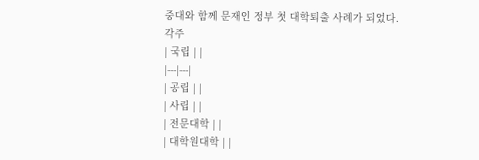중대와 함께 문재인 정부 첫 대학퇴출 사례가 되었다.
각주
| 국립 | |
|---|---|
| 공립 | |
| 사립 | |
| 전문대학 | |
| 대학원대학 | |